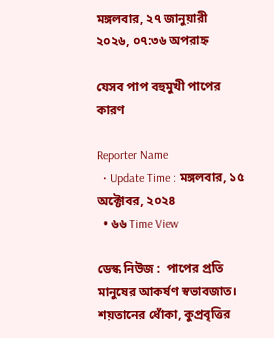মঙ্গলবার, ২৭ জানুয়ারী ২০২৬, ০৭:৩৬ অপরাহ্ন

যেসব পাপ বহুমুখী পাপের কারণ

Reporter Name
  • Update Time : মঙ্গলবার, ১৫ অক্টোবর, ২০২৪
  • ৬৬ Time View

ডেস্ক নিউজ :  পাপের প্রতি মানুষের আকর্ষণ স্বভাবজাত। শয়তানের ধোঁকা, কুপ্রবৃত্তির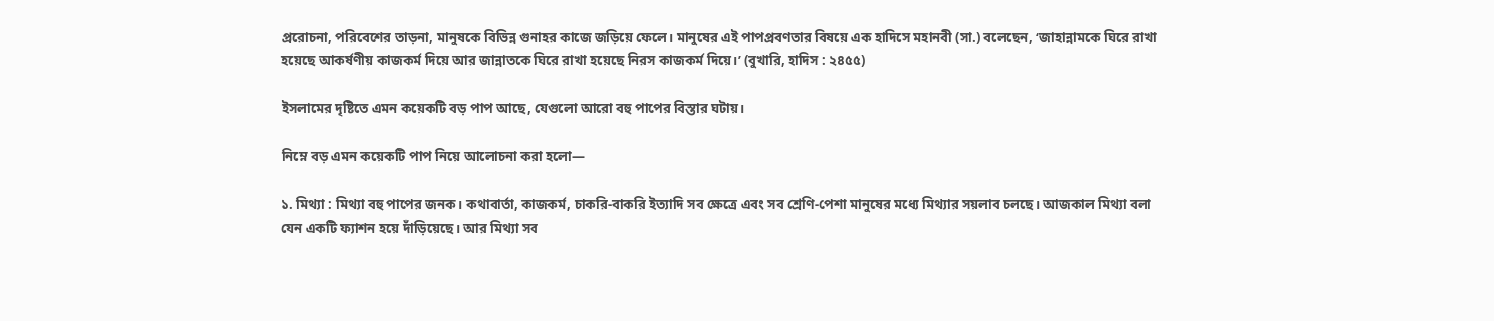প্ররোচনা, পরিবেশের তাড়না, মানুষকে বিভিন্ন গুনাহর কাজে জড়িয়ে ফেলে। মানুষের এই পাপপ্রবণতার বিষয়ে এক হাদিসে মহানবী (সা.) বলেছেন, ‘জাহান্নামকে ঘিরে রাখা হয়েছে আকর্ষণীয় কাজকর্ম দিয়ে আর জান্নাতকে ঘিরে রাখা হয়েছে নিরস কাজকর্ম দিয়ে।’ (বুখারি, হাদিস : ২৪৫৫)

ইসলামের দৃষ্টিতে এমন কয়েকটি বড় পাপ আছে, যেগুলো আরো বহু পাপের বিস্তার ঘটায়।

নিম্নে বড় এমন কয়েকটি পাপ নিয়ে আলোচনা করা হলো—

১. মিথ্যা : মিথ্যা বহু পাপের জনক। কথাবার্তা, কাজকর্ম, চাকরি-বাকরি ইত্যাদি সব ক্ষেত্রে এবং সব শ্রেণি-পেশা মানুষের মধ্যে মিথ্যার সয়লাব চলছে। আজকাল মিথ্যা বলা যেন একটি ফ্যাশন হয়ে দাঁড়িয়েছে। আর মিথ্যা সব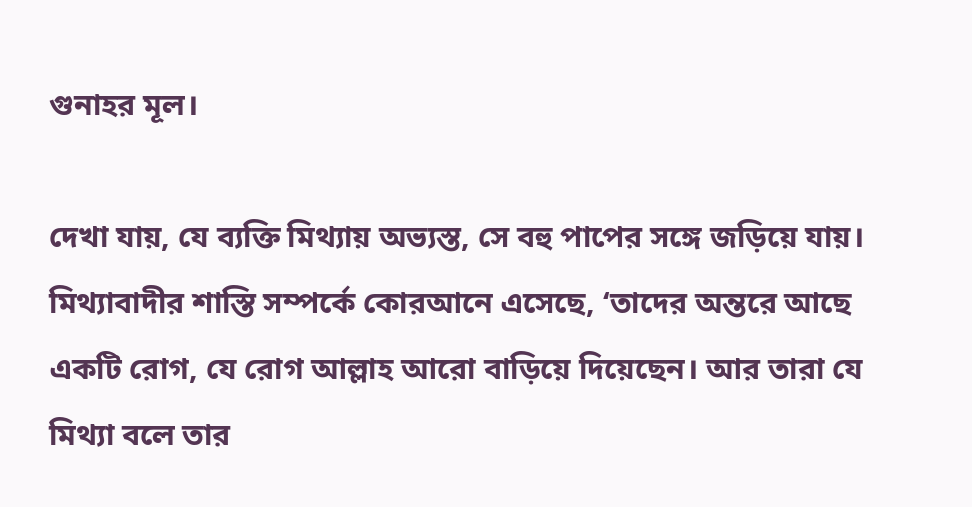গুনাহর মূল।

দেখা যায়, যে ব্যক্তি মিথ্যায় অভ্যস্ত, সে বহু পাপের সঙ্গে জড়িয়ে যায়।
মিথ্যাবাদীর শাস্তি সম্পর্কে কোরআনে এসেছে, ‘তাদের অন্তরে আছে একটি রোগ, যে রোগ আল্লাহ আরো বাড়িয়ে দিয়েছেন। আর তারা যে মিথ্যা বলে তার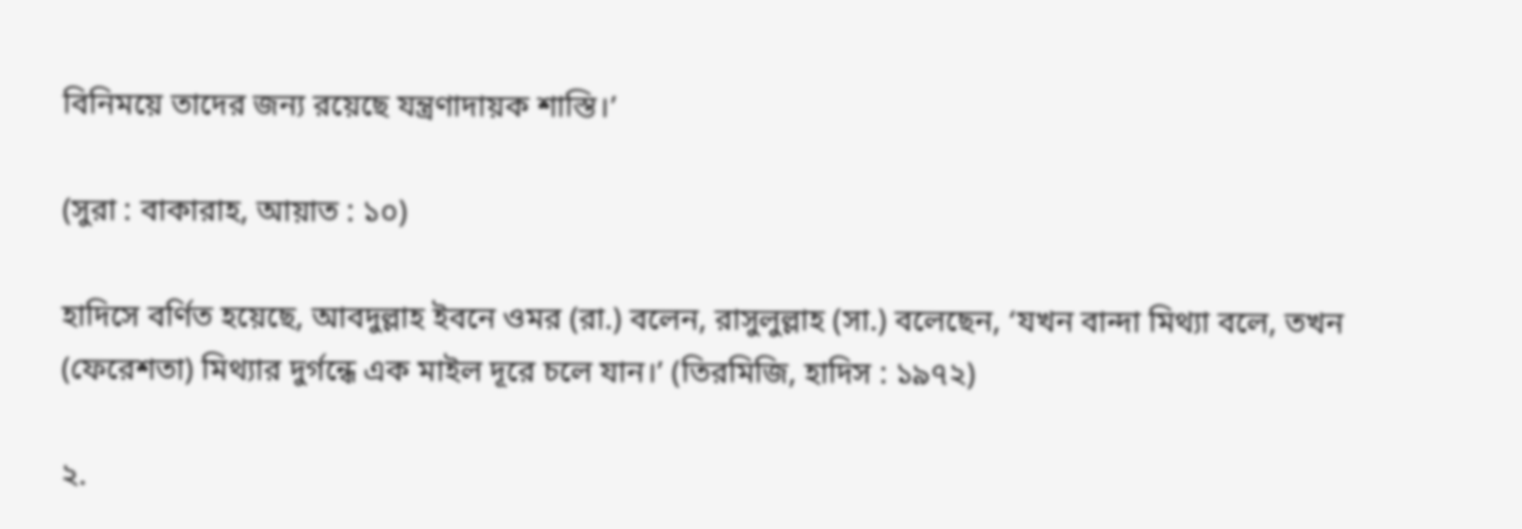বিনিময়ে তাদের জন্য রয়েছে যন্ত্রণাদায়ক শাস্তি।’

(সুরা : বাকারাহ, আয়াত : ১০)

হাদিসে বর্ণিত হয়েছে, আবদুল্লাহ ইবনে ওমর (রা.) বলেন, রাসুলুল্লাহ (সা.) বলেছেন, ‘যখন বান্দা মিথ্যা বলে, তখন (ফেরেশতা) মিথ্যার দুর্গন্ধে এক মাইল দূরে চলে যান।’ (তিরমিজি, হাদিস : ১৯৭২)

২.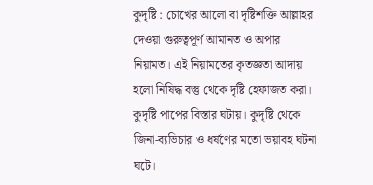কুদৃষ্টি : চোখের আলো বা দৃষ্টিশক্তি আল্লাহর দেওয়া গুরুত্বপূর্ণ আমানত ও অপার নিয়ামত। এই নিয়ামতের কৃতজ্ঞতা আদায় হলো নিষিদ্ধ বস্তু থেকে দৃষ্টি হেফাজত করা। কুদৃষ্টি পাপের বিস্তার ঘটায়। কুদৃষ্টি থেকে জিনা-ব্যভিচার ও ধর্ষণের মতো ভয়াবহ ঘটনা ঘটে।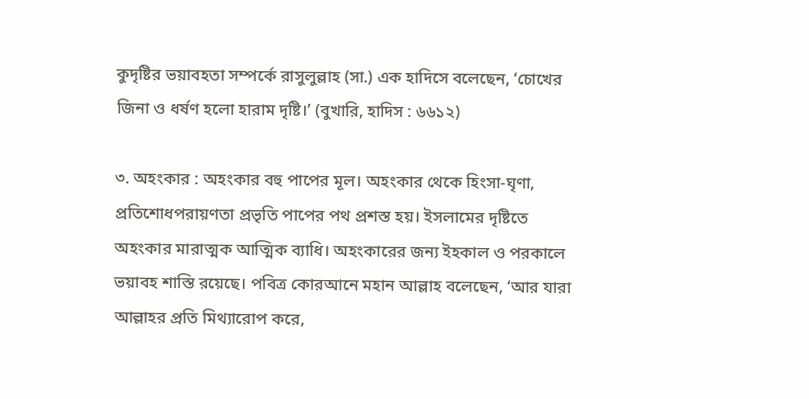কুদৃষ্টির ভয়াবহতা সম্পর্কে রাসুলুল্লাহ (সা.) এক হাদিসে বলেছেন, ‘চোখের জিনা ও ধর্ষণ হলো হারাম দৃষ্টি।’ (বুখারি, হাদিস : ৬৬১২)

৩. অহংকার : অহংকার বহু পাপের মূল। অহংকার থেকে হিংসা-ঘৃণা, প্রতিশোধপরায়ণতা প্রভৃতি পাপের পথ প্রশস্ত হয়। ইসলামের দৃষ্টিতে অহংকার মারাত্মক আত্মিক ব্যাধি। অহংকারের জন্য ইহকাল ও পরকালে ভয়াবহ শাস্তি রয়েছে। পবিত্র কোরআনে মহান আল্লাহ বলেছেন, ‘আর যারা আল্লাহর প্রতি মিথ্যারোপ করে,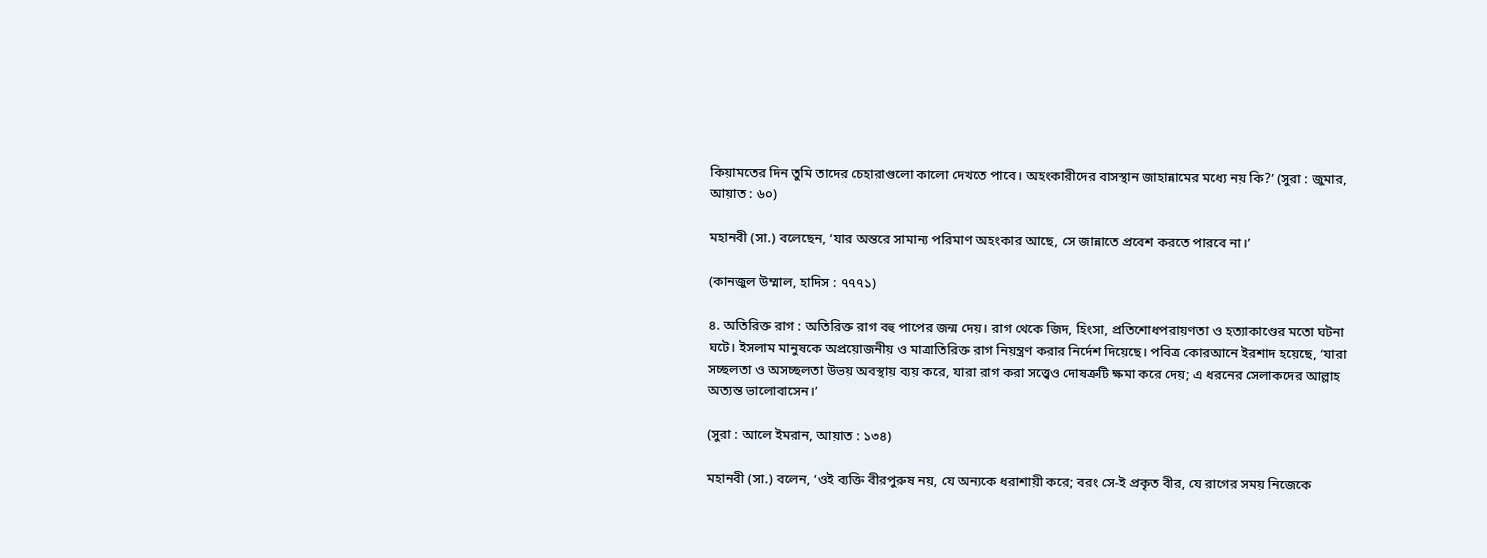কিয়ামতের দিন তুমি তাদের চেহারাগুলো কালো দেখতে পাবে। অহংকারীদের বাসস্থান জাহান্নামের মধ্যে নয় কি?’ (সুরা : জুমার, আয়াত : ৬০)

মহানবী (সা.) বলেছেন, ‘যার অন্তরে সামান্য পরিমাণ অহংকার আছে, সে জান্নাতে প্রবেশ করতে পারবে না।’

(কানজুল উম্মাল, হাদিস : ৭৭৭১)

৪. অতিরিক্ত রাগ : অতিরিক্ত রাগ বহু পাপের জন্ম দেয়। রাগ থেকে জিদ, হিংসা, প্রতিশোধপরায়ণতা ও হত্যাকাণ্ডের মতো ঘটনা ঘটে। ইসলাম মানুষকে অপ্রয়োজনীয় ও মাত্রাতিরিক্ত রাগ নিয়ন্ত্রণ করার নির্দেশ দিয়েছে। পবিত্র কোরআনে ইরশাদ হয়েছে, ‘যারা সচ্ছলতা ও অসচ্ছলতা উভয় অবস্থায় ব্যয় করে, যারা রাগ করা সত্ত্বেও দোষত্রুটি ক্ষমা করে দেয়; এ ধরনের সেলাকদের আল্লাহ অত্যন্ত ভালোবাসেন।’

(সুরা : আলে ইমরান, আয়াত : ১৩৪)

মহানবী (সা.) বলেন, ‘ওই ব্যক্তি বীরপুরুষ নয়, যে অন্যকে ধরাশায়ী করে; বরং সে-ই প্রকৃত বীর, যে রাগের সময় নিজেকে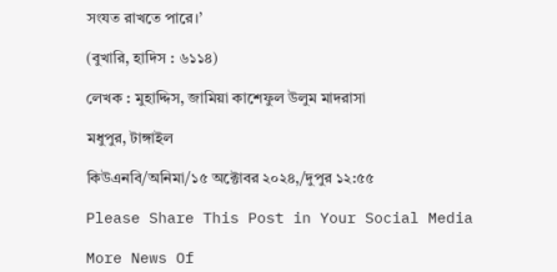সংযত রাখতে পারে।’

(বুখারি, হাদিস : ৬১১৪)

লেখক : মুহাদ্দিস, জামিয়া কাশেফুল উলুম মাদরাসা

মধুপুর, টাঙ্গাইল

কিউএনবি/অনিমা/১৫ অক্টোবর ২০২৪,/দুপুর ১২:৫৫

Please Share This Post in Your Social Media

More News Of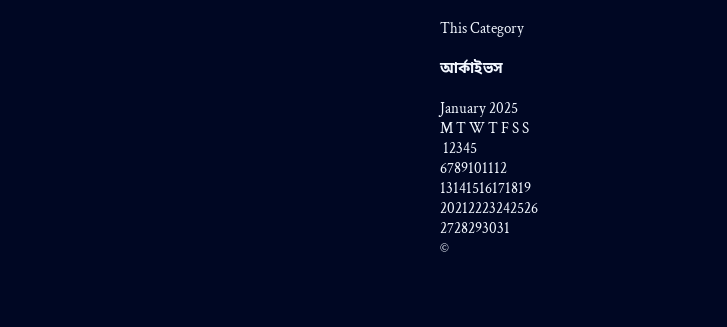This Category

আর্কাইভস

January 2025
M T W T F S S
 12345
6789101112
13141516171819
20212223242526
2728293031
©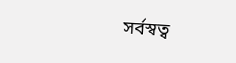সর্বস্বত্ব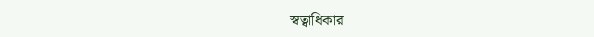স্বত্বাধিকার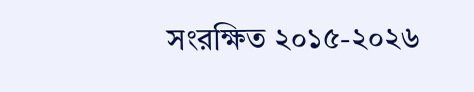সংরক্ষিত ২০১৫-২০২৬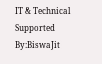IT & Technical Supported By:BiswaJit